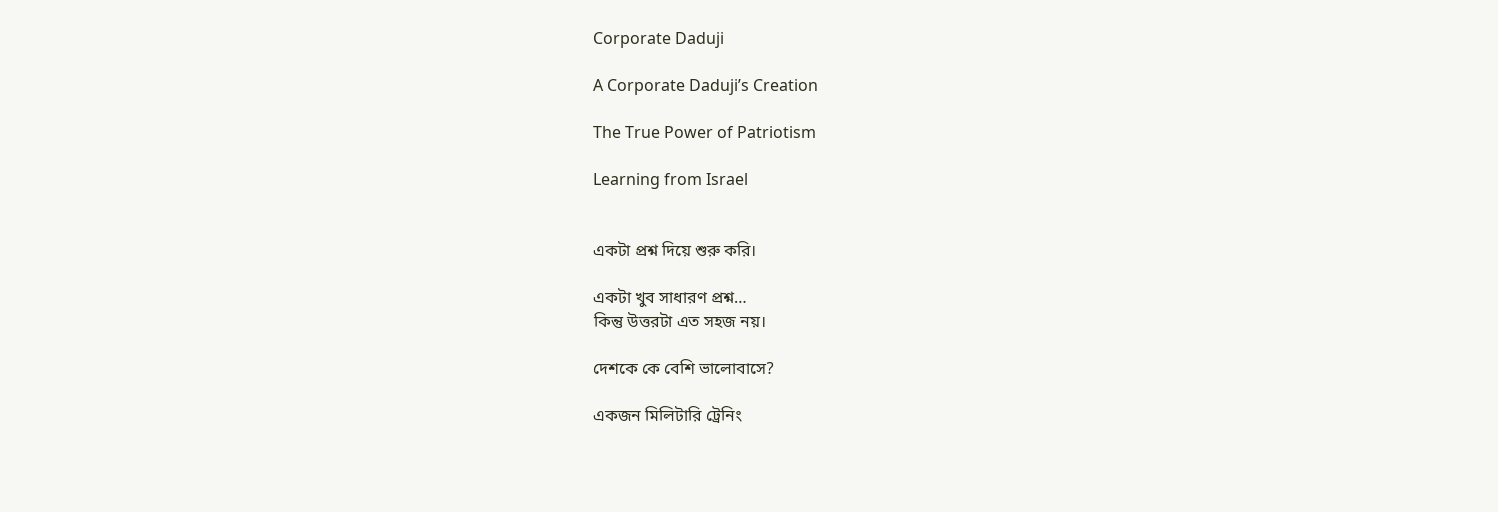Corporate Daduji

A Corporate Daduji’s Creation

The True Power of Patriotism

Learning from Israel


একটা প্রশ্ন দিয়ে শুরু করি।

একটা খুব সাধারণ প্রশ্ন…
কিন্তু উত্তরটা এত সহজ নয়।

দেশকে কে বেশি ভালোবাসে?

একজন মিলিটারি ট্রেনিং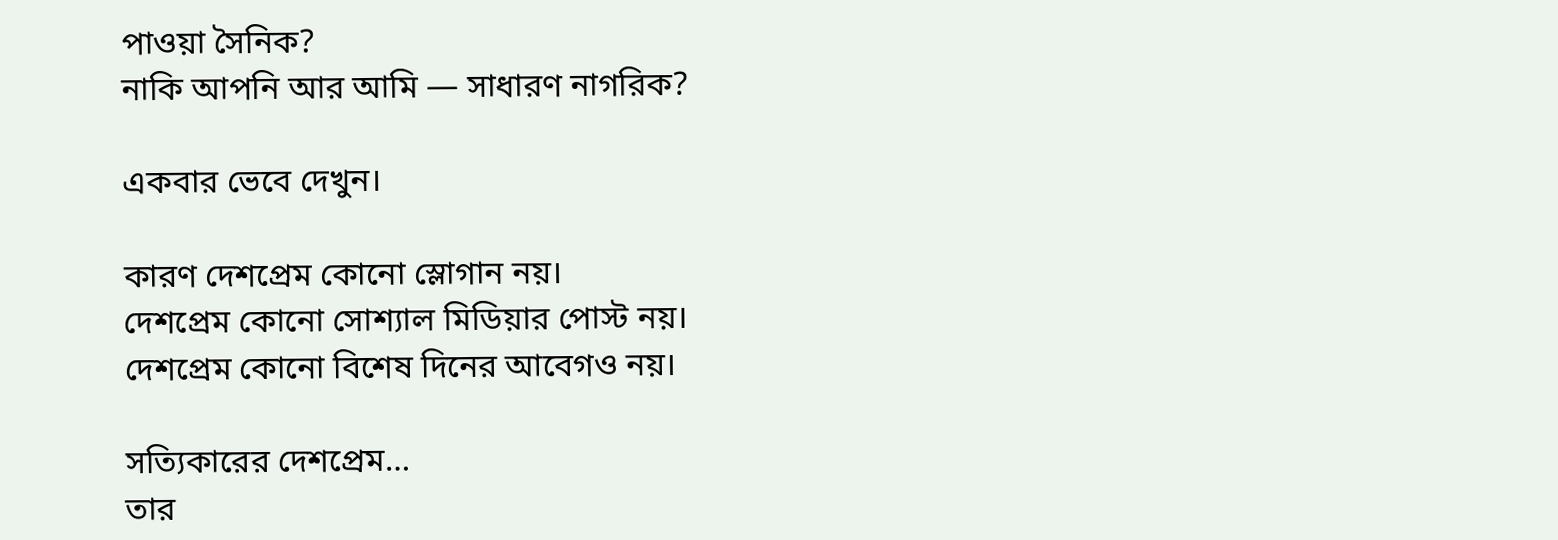পাওয়া সৈনিক?
নাকি আপনি আর আমি — সাধারণ নাগরিক?

একবার ভেবে দেখুন।

কারণ দেশপ্রেম কোনো স্লোগান নয়।
দেশপ্রেম কোনো সোশ্যাল মিডিয়ার পোস্ট নয়।
দেশপ্রেম কোনো বিশেষ দিনের আবেগও নয়।

সত্যিকারের দেশপ্রেম…
তার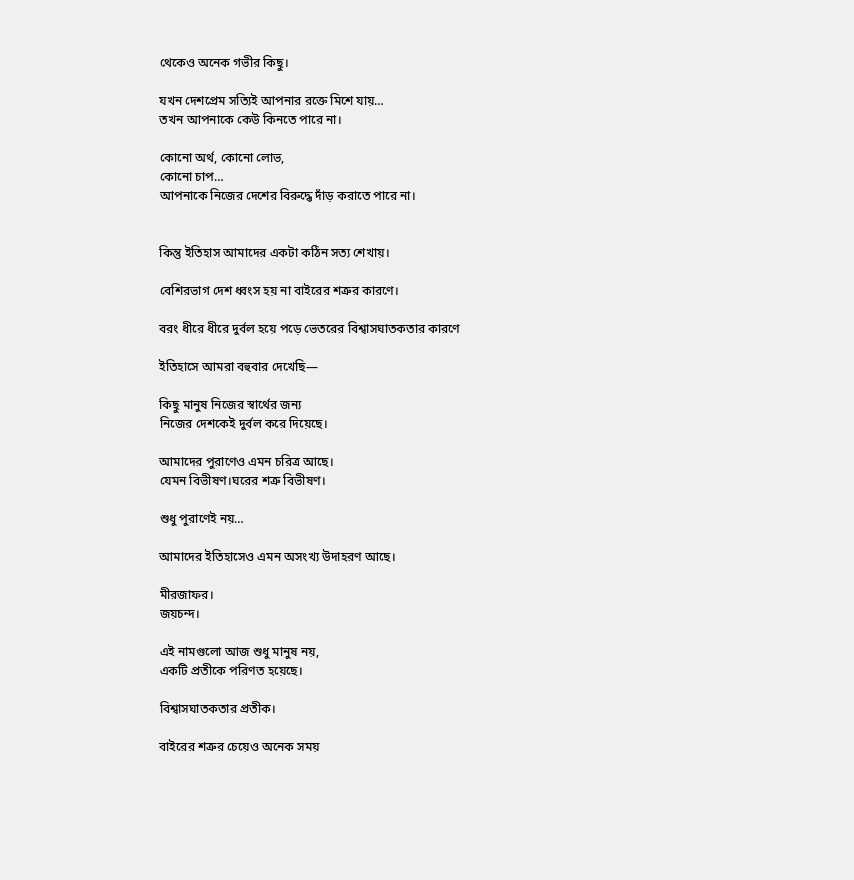থেকেও অনেক গভীর কিছু।

যখন দেশপ্রেম সত্যিই আপনার রক্তে মিশে যায়…
তখন আপনাকে কেউ কিনতে পারে না।

কোনো অর্থ, কোনো লোভ,
কোনো চাপ…
আপনাকে নিজের দেশের বিরুদ্ধে দাঁড় করাতে পারে না।


কিন্তু ইতিহাস আমাদের একটা কঠিন সত্য শেখায়।

বেশিরভাগ দেশ ধ্বংস হয় না বাইরের শত্রুর কারণে।

বরং ধীরে ধীরে দুর্বল হয়ে পড়ে ভেতরের বিশ্বাসঘাতকতার কারণে

ইতিহাসে আমরা বহুবার দেখেছি—

কিছু মানুষ নিজের স্বার্থের জন্য
নিজের দেশকেই দুর্বল করে দিয়েছে।

আমাদের পুরাণেও এমন চরিত্র আছে।
যেমন বিভীষণ।ঘরের শত্রু বিভীষণ।

শুধু পুরাণেই নয়…

আমাদের ইতিহাসেও এমন অসংখ্য উদাহরণ আছে।

মীরজাফর।
জয়চন্দ।

এই নামগুলো আজ শুধু মানুষ নয়,
একটি প্রতীকে পরিণত হয়েছে।

বিশ্বাসঘাতকতার প্রতীক।

বাইরের শত্রুর চেয়েও অনেক সময়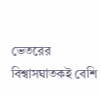ভেতরের বিশ্বাসঘাতকই বেশি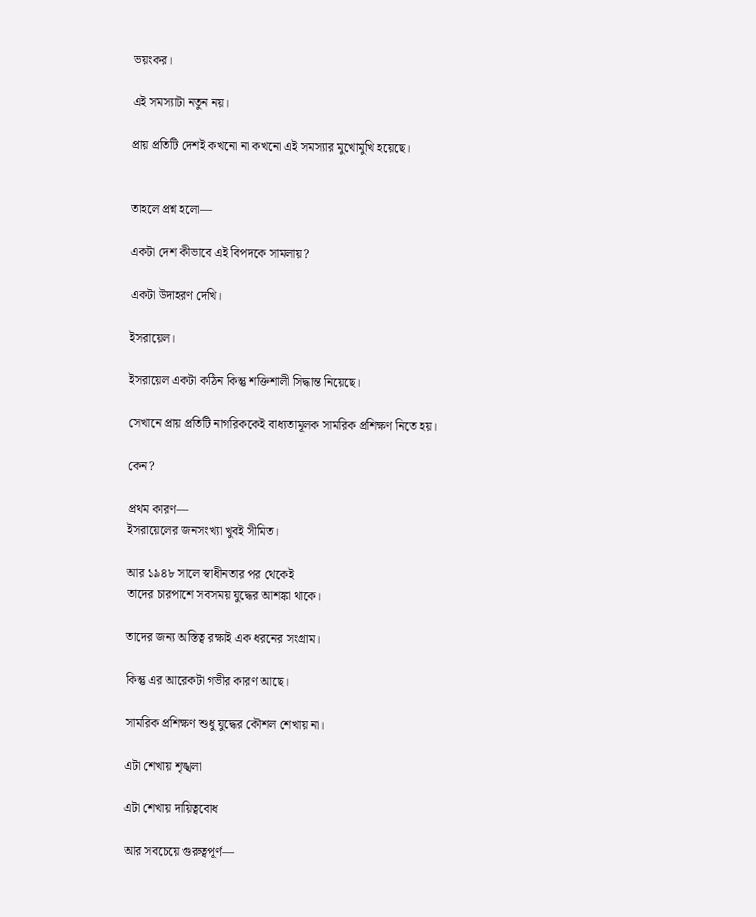ভয়ংকর।

এই সমস্যাটা নতুন নয়।

প্রায় প্রতিটি দেশই কখনো না কখনো এই সমস্যার মুখোমুখি হয়েছে।


তাহলে প্রশ্ন হলো—

একটা দেশ কীভাবে এই বিপদকে সামলায়?

একটা উদাহরণ দেখি।

ইসরায়েল।

ইসরায়েল একটা কঠিন কিন্তু শক্তিশালী সিদ্ধান্ত নিয়েছে।

সেখানে প্রায় প্রতিটি নাগরিককেই বাধ্যতামূলক সামরিক প্রশিক্ষণ নিতে হয়।

কেন?

প্রথম কারণ—
ইসরায়েলের জনসংখ্যা খুবই সীমিত।

আর ১৯৪৮ সালে স্বাধীনতার পর থেকেই
তাদের চারপাশে সবসময় যুদ্ধের আশঙ্কা থাকে।

তাদের জন্য অস্তিত্ব রক্ষাই এক ধরনের সংগ্রাম।

কিন্তু এর আরেকটা গভীর কারণ আছে।

সামরিক প্রশিক্ষণ শুধু যুদ্ধের কৌশল শেখায় না।

এটা শেখায় শৃঙ্খলা

এটা শেখায় দায়িত্ববোধ

আর সবচেয়ে গুরুত্বপূর্ণ—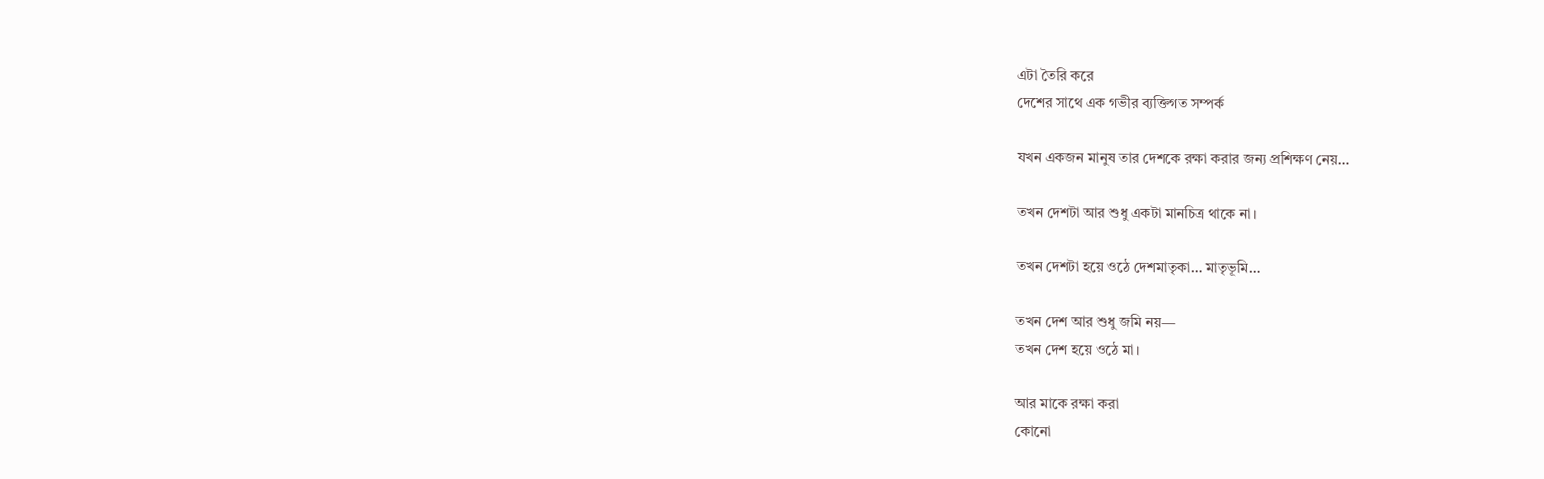এটা তৈরি করে
দেশের সাথে এক গভীর ব্যক্তিগত সম্পর্ক

যখন একজন মানুষ তার দেশকে রক্ষা করার জন্য প্রশিক্ষণ নেয়…

তখন দেশটা আর শুধু একটা মানচিত্র থাকে না।

তখন দেশটা হয়ে ওঠে দেশমাতৃকা… মাতৃভূমি…

তখন দেশ আর শুধু জমি নয়—
তখন দেশ হয়ে ওঠে মা।

আর মাকে রক্ষা করা
কোনো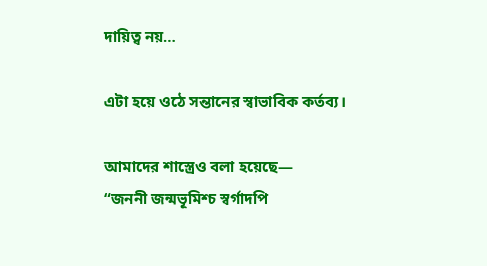দায়িত্ব নয়…

এটা হয়ে ওঠে সন্তানের স্বাভাবিক কর্তব্য।

আমাদের শাস্ত্রেও বলা হয়েছে—
“জননী জন্মভূমিশ্চ স্বর্গাদপি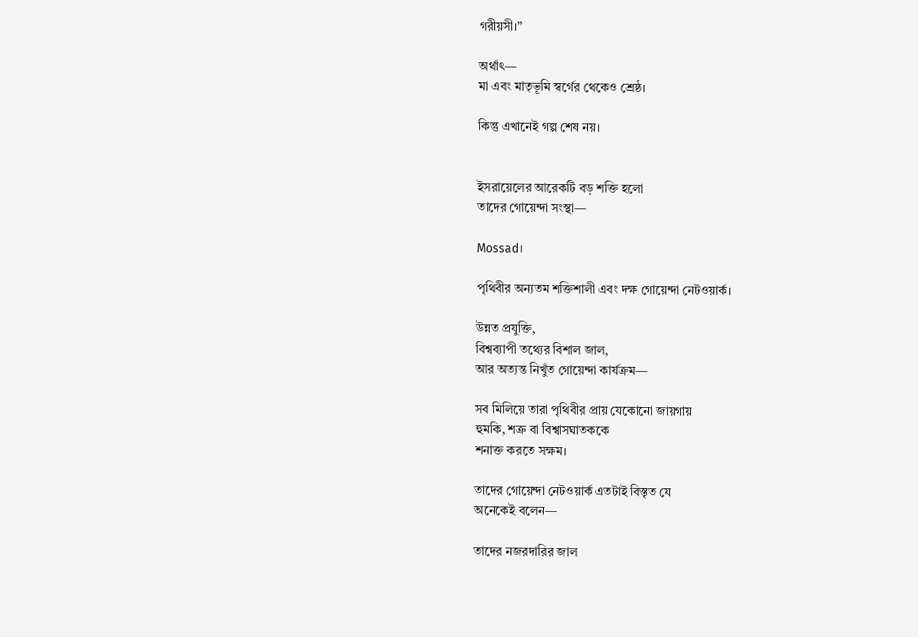গরীয়সী।”

অর্থাৎ—
মা এবং মাতৃভূমি স্বর্গের থেকেও শ্রেষ্ঠ।

কিন্তু এখানেই গল্প শেষ নয়।


ইসরায়েলের আরেকটি বড় শক্তি হলো
তাদের গোয়েন্দা সংস্থা—

Mossad।

পৃথিবীর অন্যতম শক্তিশালী এবং দক্ষ গোয়েন্দা নেটওয়ার্ক।

উন্নত প্রযুক্তি,
বিশ্বব্যাপী তথ্যের বিশাল জাল,
আর অত্যন্ত নিখুঁত গোয়েন্দা কার্যক্রম—

সব মিলিয়ে তারা পৃথিবীর প্রায় যেকোনো জায়গায়
হুমকি, শত্রু বা বিশ্বাসঘাতককে
শনাক্ত করতে সক্ষম।

তাদের গোয়েন্দা নেটওয়ার্ক এতটাই বিস্তৃত যে
অনেকেই বলেন—

তাদের নজরদারির জাল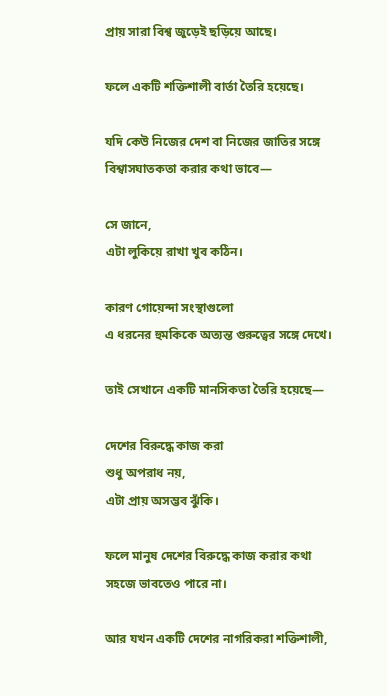প্রায় সারা বিশ্ব জুড়েই ছড়িয়ে আছে।

ফলে একটি শক্তিশালী বার্তা তৈরি হয়েছে।

যদি কেউ নিজের দেশ বা নিজের জাতির সঙ্গে
বিশ্বাসঘাতকতা করার কথা ভাবে—

সে জানে,
এটা লুকিয়ে রাখা খুব কঠিন।

কারণ গোয়েন্দা সংস্থাগুলো
এ ধরনের হুমকিকে অত্যন্ত গুরুত্বের সঙ্গে দেখে।

তাই সেখানে একটি মানসিকতা তৈরি হয়েছে—

দেশের বিরুদ্ধে কাজ করা
শুধু অপরাধ নয়,
এটা প্রায় অসম্ভব ঝুঁকি।

ফলে মানুষ দেশের বিরুদ্ধে কাজ করার কথা
সহজে ভাবতেও পারে না।

আর যখন একটি দেশের নাগরিকরা শক্তিশালী,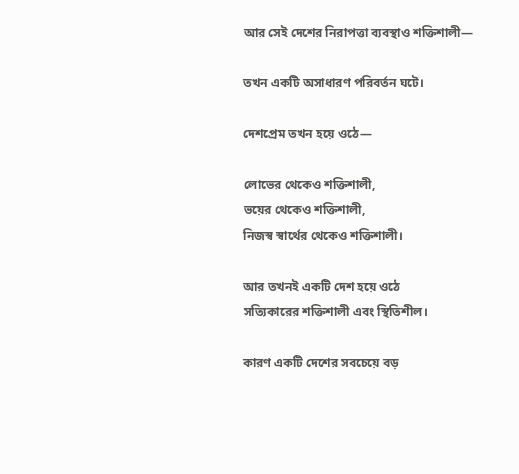আর সেই দেশের নিরাপত্তা ব্যবস্থাও শক্তিশালী—

তখন একটি অসাধারণ পরিবর্তন ঘটে।

দেশপ্রেম তখন হয়ে ওঠে—

লোভের থেকেও শক্তিশালী,
ভয়ের থেকেও শক্তিশালী,
নিজস্ব স্বার্থের থেকেও শক্তিশালী।

আর তখনই একটি দেশ হয়ে ওঠে
সত্যিকারের শক্তিশালী এবং স্থিতিশীল।

কারণ একটি দেশের সবচেয়ে বড়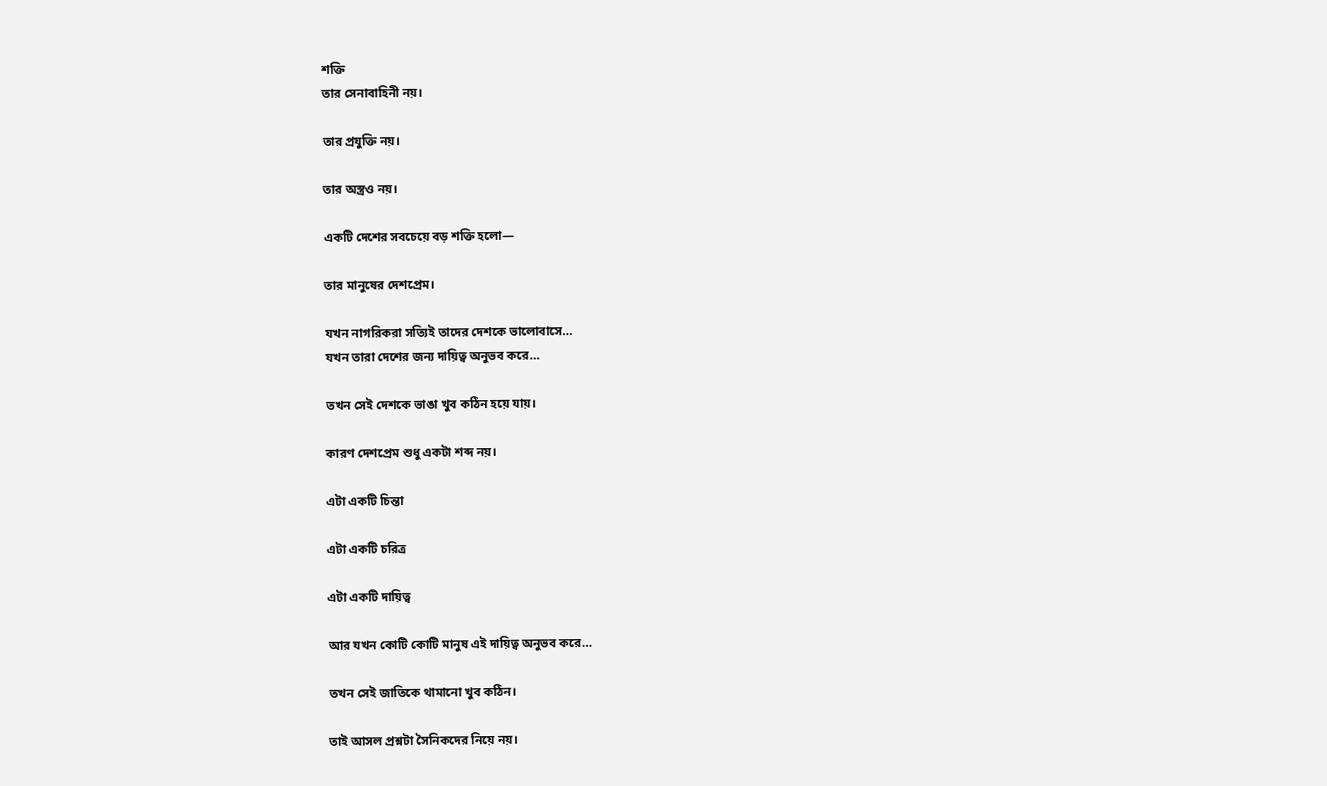শক্তি
তার সেনাবাহিনী নয়।

তার প্রযুক্তি নয়।

তার অস্ত্রও নয়।

একটি দেশের সবচেয়ে বড় শক্তি হলো—

তার মানুষের দেশপ্রেম।

যখন নাগরিকরা সত্যিই তাদের দেশকে ভালোবাসে…
যখন তারা দেশের জন্য দায়িত্ব অনুভব করে…

তখন সেই দেশকে ভাঙা খুব কঠিন হয়ে যায়।

কারণ দেশপ্রেম শুধু একটা শব্দ নয়।

এটা একটি চিন্তা

এটা একটি চরিত্র

এটা একটি দায়িত্ব

আর যখন কোটি কোটি মানুষ এই দায়িত্ব অনুভব করে…

তখন সেই জাতিকে থামানো খুব কঠিন।

তাই আসল প্রশ্নটা সৈনিকদের নিয়ে নয়।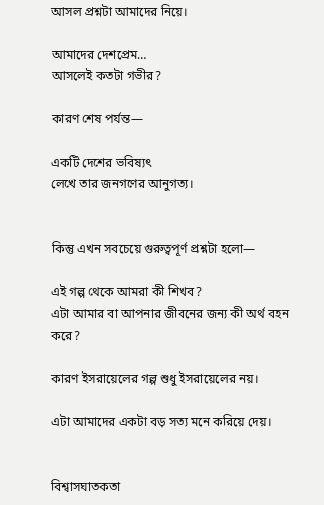আসল প্রশ্নটা আমাদের নিয়ে।

আমাদের দেশপ্রেম…
আসলেই কতটা গভীর?

কারণ শেষ পর্যন্ত—

একটি দেশের ভবিষ্যৎ
লেখে তার জনগণের আনুগত্য।


কিন্তু এখন সবচেয়ে গুরুত্বপূর্ণ প্রশ্নটা হলো—

এই গল্প থেকে আমরা কী শিখব?
এটা আমার বা আপনার জীবনের জন্য কী অর্থ বহন করে?

কারণ ইসরায়েলের গল্প শুধু ইসরায়েলের নয়।

এটা আমাদের একটা বড় সত্য মনে করিয়ে দেয়।


বিশ্বাসঘাতকতা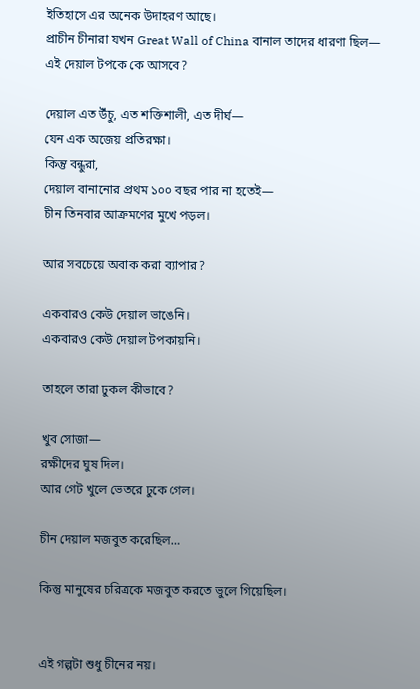ইতিহাসে এর অনেক উদাহরণ আছে।
প্রাচীন চীনারা যখন Great Wall of China বানাল তাদের ধারণা ছিল—
এই দেয়াল টপকে কে আসবে?

দেয়াল এত উঁচু, এত শক্তিশালী, এত দীর্ঘ—
যেন এক অজেয় প্রতিরক্ষা।
কিন্তু বন্ধুরা,
দেয়াল বানানোর প্রথম ১০০ বছর পার না হতেই—
চীন তিনবার আক্রমণের মুখে পড়ল।

আর সবচেয়ে অবাক করা ব্যাপার?

একবারও কেউ দেয়াল ভাঙেনি।
একবারও কেউ দেয়াল টপকায়নি।

তাহলে তারা ঢুকল কীভাবে?

খুব সোজা—
রক্ষীদের ঘুষ দিল।
আর গেট খুলে ভেতরে ঢুকে গেল।

চীন দেয়াল মজবুত করেছিল…

কিন্তু মানুষের চরিত্রকে মজবুত করতে ভুলে গিয়েছিল।


এই গল্পটা শুধু চীনের নয়।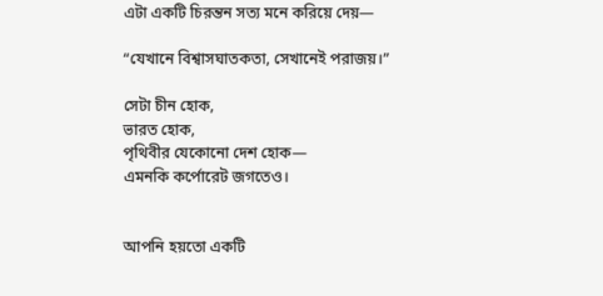এটা একটি চিরন্তন সত্য মনে করিয়ে দেয়—

“যেখানে বিশ্বাসঘাতকতা, সেখানেই পরাজয়।”

সেটা চীন হোক,
ভারত হোক,
পৃথিবীর যেকোনো দেশ হোক—
এমনকি কর্পোরেট জগতেও।


আপনি হয়তো একটি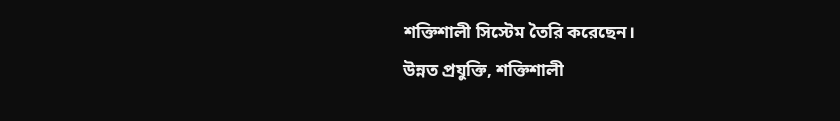শক্তিশালী সিস্টেম তৈরি করেছেন।
উন্নত প্রযুক্তি, শক্তিশালী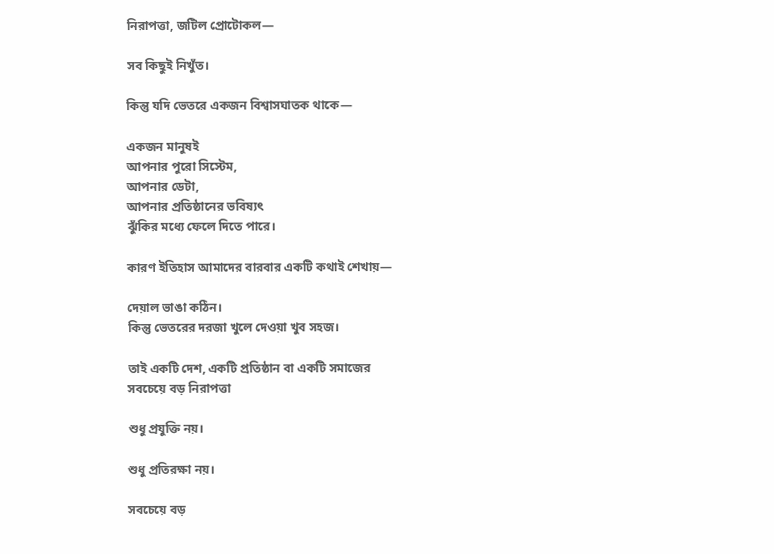নিরাপত্তা, জটিল প্রোটোকল—

সব কিছুই নিখুঁত।

কিন্তু যদি ভেতরে একজন বিশ্বাসঘাতক থাকে—

একজন মানুষই
আপনার পুরো সিস্টেম,
আপনার ডেটা,
আপনার প্রতিষ্ঠানের ভবিষ্যৎ
ঝুঁকির মধ্যে ফেলে দিতে পারে।

কারণ ইতিহাস আমাদের বারবার একটি কথাই শেখায়—

দেয়াল ভাঙা কঠিন।
কিন্তু ভেতরের দরজা খুলে দেওয়া খুব সহজ।

তাই একটি দেশ, একটি প্রতিষ্ঠান বা একটি সমাজের
সবচেয়ে বড় নিরাপত্তা

শুধু প্রযুক্তি নয়।

শুধু প্রতিরক্ষা নয়।

সবচেয়ে বড়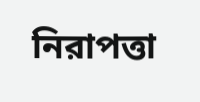নিরাপত্তা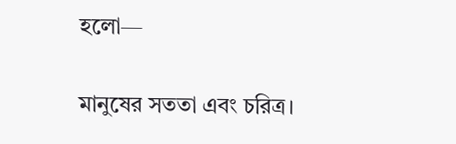হলো—

মানুষের সততা এবং চরিত্র।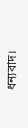ধন্যবাদ।